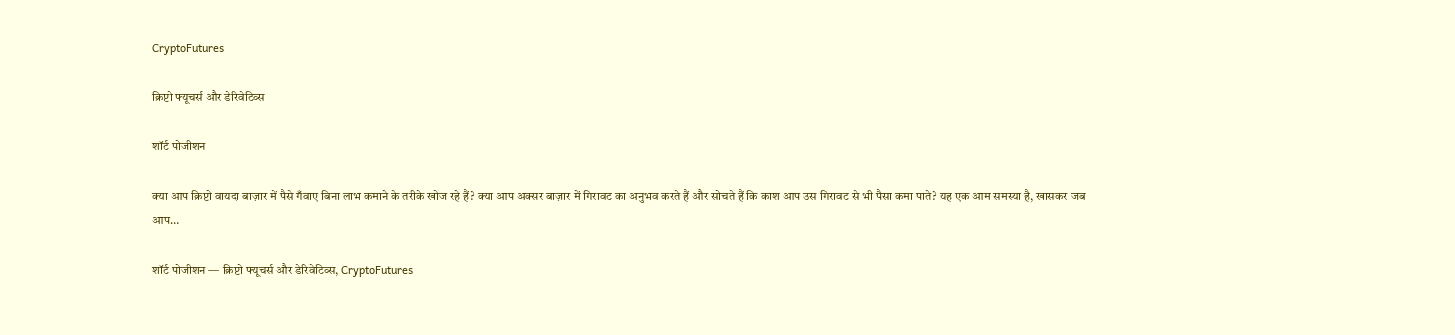CryptoFutures

क्रिप्टो फ्यूचर्स और डेरिवेटिव्स

शॉर्ट पोजीशन

क्या आप क्रिप्टो वायदा बाज़ार में पैसे गँवाए बिना लाभ कमाने के तरीके खोज रहे हैं? क्या आप अक्सर बाज़ार में गिरावट का अनुभव करते हैं और सोचते हैं कि काश आप उस गिरावट से भी पैसा कमा पाते? यह एक आम समस्या है, खासकर जब आप…

शॉर्ट पोजीशन — क्रिप्टो फ्यूचर्स और डेरिवेटिव्स, CryptoFutures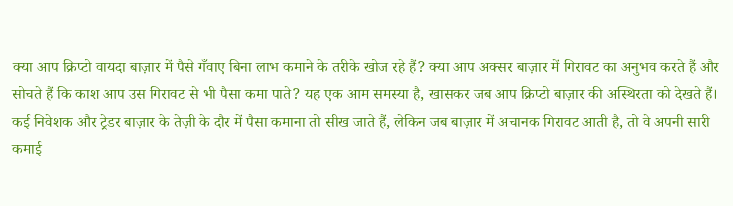क्या आप क्रिप्टो वायदा बाज़ार में पैसे गँवाए बिना लाभ कमाने के तरीके खोज रहे हैं? क्या आप अक्सर बाज़ार में गिरावट का अनुभव करते हैं और सोचते हैं कि काश आप उस गिरावट से भी पैसा कमा पाते? यह एक आम समस्या है, खासकर जब आप क्रिप्टो बाज़ार की अस्थिरता को देखते हैं। कई निवेशक और ट्रेडर बाज़ार के तेज़ी के दौर में पैसा कमाना तो सीख जाते हैं, लेकिन जब बाज़ार में अचानक गिरावट आती है, तो वे अपनी सारी कमाई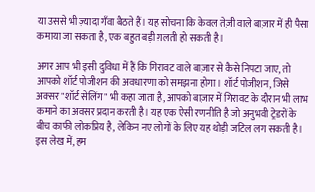या उससे भी ज़्यादा गँवा बैठते हैं। यह सोचना कि केवल तेज़ी वाले बाज़ार में ही पैसा कमाया जा सकता है, एक बहुत बड़ी ग़लती हो सकती है।

अगर आप भी इसी दुविधा में हैं कि गिरावट वाले बाज़ार से कैसे निपटा जाए, तो आपको शॉर्ट पोजीशन की अवधारणा को समझना होगा। शॉर्ट पोजीशन, जिसे अक्सर "शॉर्ट सेलिंग" भी कहा जाता है, आपको बाज़ार में गिरावट के दौरान भी लाभ कमाने का अवसर प्रदान करती है। यह एक ऐसी रणनीति है जो अनुभवी ट्रेडरों के बीच काफी लोकप्रिय है, लेकिन नए लोगों के लिए यह थोड़ी जटिल लग सकती है। इस लेख में, हम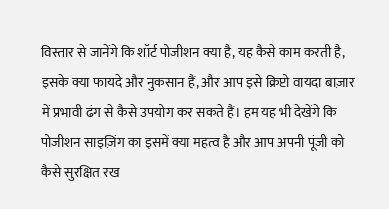विस्तार से जानेंगे कि शॉर्ट पोजीशन क्या है, यह कैसे काम करती है, इसके क्या फायदे और नुकसान हैं, और आप इसे क्रिप्टो वायदा बाज़ार में प्रभावी ढंग से कैसे उपयोग कर सकते हैं। हम यह भी देखेंगे कि पोजीशन साइज़िंग का इसमें क्या महत्व है और आप अपनी पूंजी को कैसे सुरक्षित रख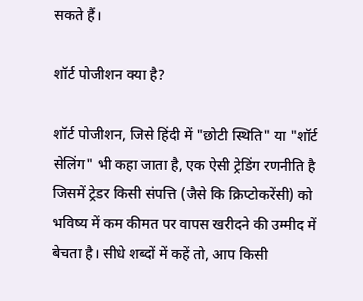सकते हैं।

शॉर्ट पोजीशन क्या है?

शॉर्ट पोजीशन, जिसे हिंदी में "छोटी स्थिति" या "शॉर्ट सेलिंग" भी कहा जाता है, एक ऐसी ट्रेडिंग रणनीति है जिसमें ट्रेडर किसी संपत्ति (जैसे कि क्रिप्टोकरेंसी) को भविष्य में कम कीमत पर वापस खरीदने की उम्मीद में बेचता है। सीधे शब्दों में कहें तो, आप किसी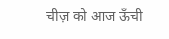चीज़ को आज ऊँची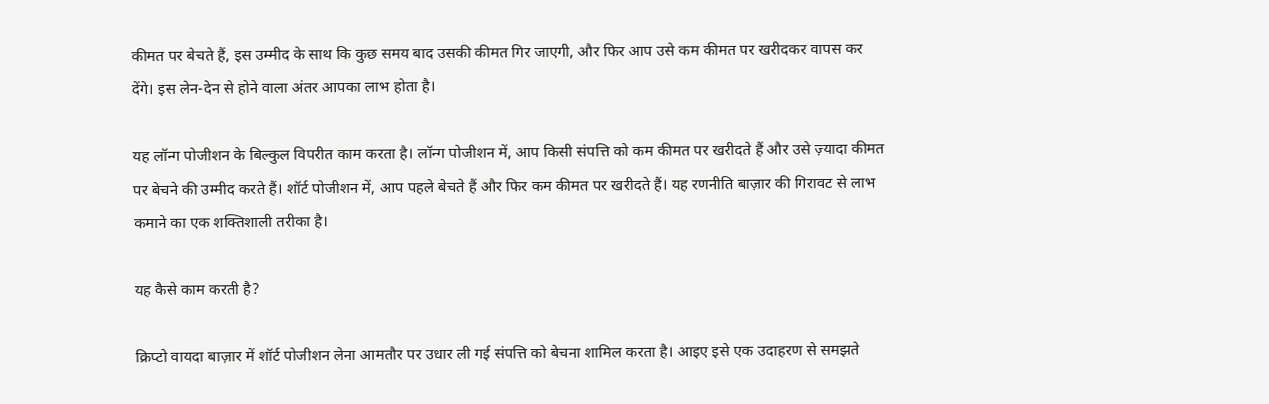कीमत पर बेचते हैं, इस उम्मीद के साथ कि कुछ समय बाद उसकी कीमत गिर जाएगी, और फिर आप उसे कम कीमत पर खरीदकर वापस कर देंगे। इस लेन-देन से होने वाला अंतर आपका लाभ होता है।

यह लॉन्ग पोजीशन के बिल्कुल विपरीत काम करता है। लॉन्ग पोजीशन में, आप किसी संपत्ति को कम कीमत पर खरीदते हैं और उसे ज़्यादा कीमत पर बेचने की उम्मीद करते हैं। शॉर्ट पोजीशन में, आप पहले बेचते हैं और फिर कम कीमत पर खरीदते हैं। यह रणनीति बाज़ार की गिरावट से लाभ कमाने का एक शक्तिशाली तरीका है।

यह कैसे काम करती है?

क्रिप्टो वायदा बाज़ार में शॉर्ट पोजीशन लेना आमतौर पर उधार ली गई संपत्ति को बेचना शामिल करता है। आइए इसे एक उदाहरण से समझते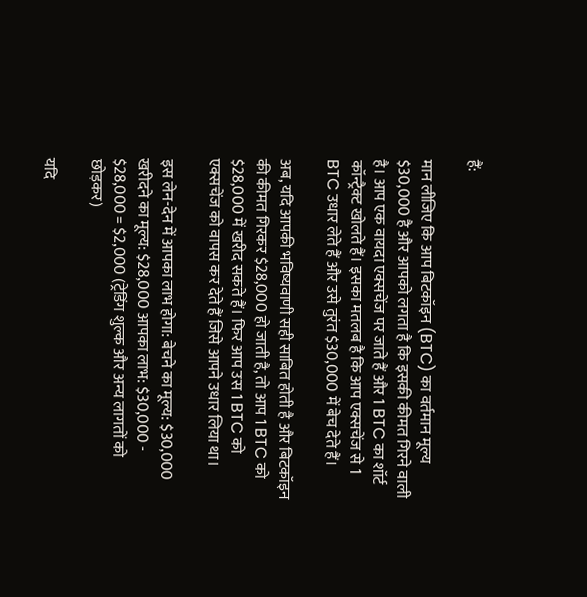हैं:

मान लीजिए कि आप बिटकॉइन (BTC) का वर्तमान मूल्य $30,000 है और आपको लगता है कि इसकी कीमत गिरने वाली है। आप एक वायदा एक्सचेंज पर जाते हैं और 1 BTC का शॉर्ट कॉन्ट्रैक्ट खोलते हैं। इसका मतलब है कि आप एक्सचेंज से 1 BTC उधार लेते हैं और उसे तुरंत $30,000 में बेच देते हैं।

अब, यदि आपकी भविष्यवाणी सही साबित होती है और बिटकॉइन की कीमत गिरकर $28,000 हो जाती है, तो आप 1 BTC को $28,000 में खरीद सकते हैं। फिर आप उस 1 BTC को एक्सचेंज को वापस कर देते हैं जिसे आपने उधार लिया था।

इस लेन-देन में आपका लाभ होगा: बेचने का मूल्य: $30,000 खरीदने का मूल्य: $28,000 आपका लाभ: $30,000 - $28,000 = $2,000 (ट्रेडिंग शुल्क और अन्य लागतों को छोड़कर)

यदि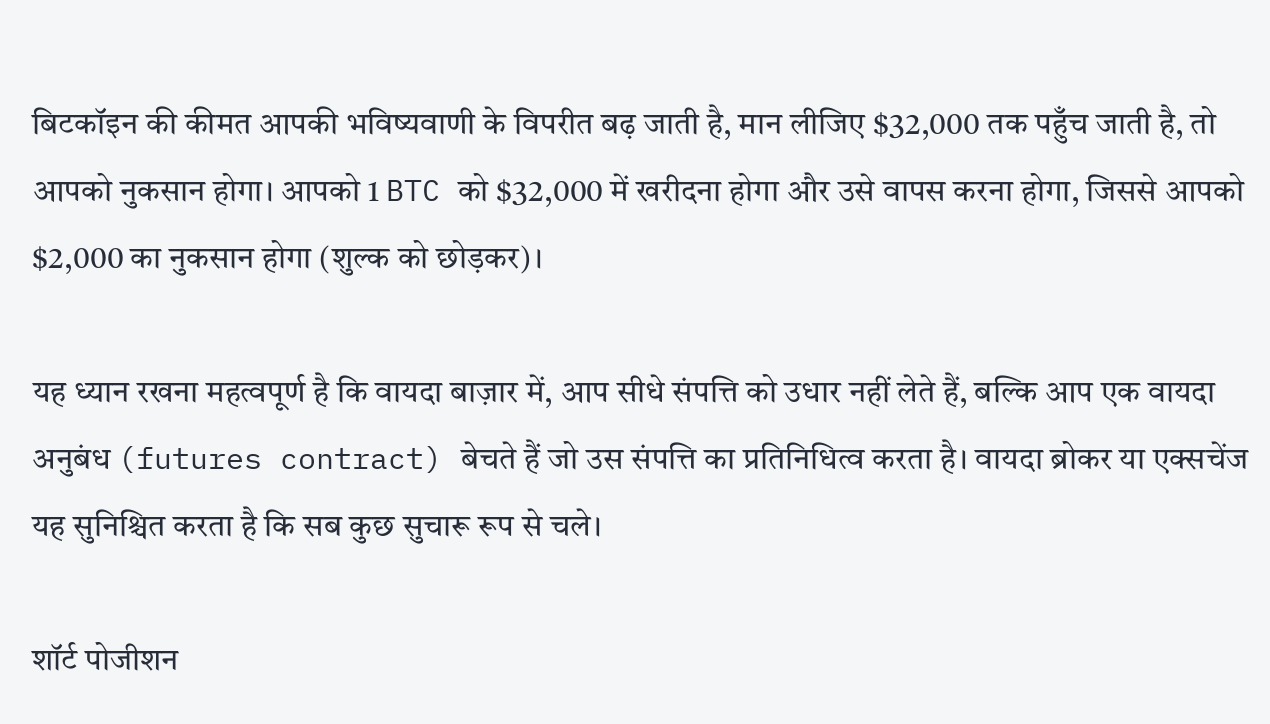बिटकॉइन की कीमत आपकी भविष्यवाणी के विपरीत बढ़ जाती है, मान लीजिए $32,000 तक पहुँच जाती है, तो आपको नुकसान होगा। आपको 1 BTC को $32,000 में खरीदना होगा और उसे वापस करना होगा, जिससे आपको $2,000 का नुकसान होगा (शुल्क को छोड़कर)।

यह ध्यान रखना महत्वपूर्ण है कि वायदा बाज़ार में, आप सीधे संपत्ति को उधार नहीं लेते हैं, बल्कि आप एक वायदा अनुबंध (futures contract) बेचते हैं जो उस संपत्ति का प्रतिनिधित्व करता है। वायदा ब्रोकर या एक्सचेंज यह सुनिश्चित करता है कि सब कुछ सुचारू रूप से चले।

शॉर्ट पोजीशन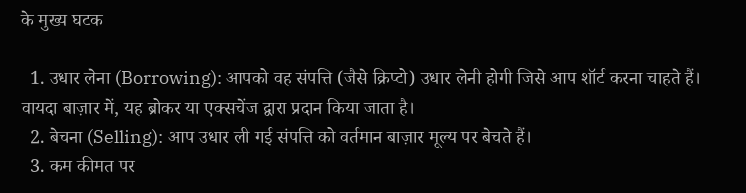के मुख्य घटक

  1. उधार लेना (Borrowing): आपको वह संपत्ति (जैसे क्रिप्टो) उधार लेनी होगी जिसे आप शॉर्ट करना चाहते हैं। वायदा बाज़ार में, यह ब्रोकर या एक्सचेंज द्वारा प्रदान किया जाता है।
  2. बेचना (Selling): आप उधार ली गई संपत्ति को वर्तमान बाज़ार मूल्य पर बेचते हैं।
  3. कम कीमत पर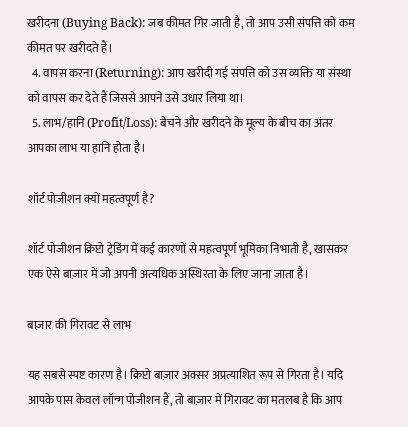खरीदना (Buying Back): जब कीमत गिर जाती है, तो आप उसी संपत्ति को कम कीमत पर खरीदते हैं।
  4. वापस करना (Returning): आप खरीदी गई संपत्ति को उस व्यक्ति या संस्था को वापस कर देते हैं जिससे आपने उसे उधार लिया था।
  5. लाभ/हानि (Profit/Loss): बेचने और खरीदने के मूल्य के बीच का अंतर आपका लाभ या हानि होता है।

शॉर्ट पोजीशन क्यों महत्वपूर्ण है?

शॉर्ट पोजीशन क्रिप्टो ट्रेडिंग में कई कारणों से महत्वपूर्ण भूमिका निभाती है, खासकर एक ऐसे बाज़ार में जो अपनी अत्यधिक अस्थिरता के लिए जाना जाता है।

बाज़ार की गिरावट से लाभ

यह सबसे स्पष्ट कारण है। क्रिप्टो बाज़ार अक्सर अप्रत्याशित रूप से गिरता है। यदि आपके पास केवल लॉन्ग पोजीशन हैं, तो बाज़ार में गिरावट का मतलब है कि आप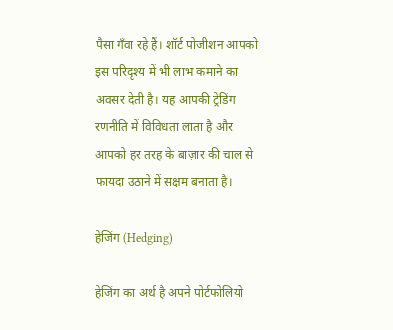पैसा गँवा रहे हैं। शॉर्ट पोजीशन आपको इस परिदृश्य में भी लाभ कमाने का अवसर देती है। यह आपकी ट्रेडिंग रणनीति में विविधता लाता है और आपको हर तरह के बाज़ार की चाल से फायदा उठाने में सक्षम बनाता है।

हेजिंग (Hedging)

हेजिंग का अर्थ है अपने पोर्टफोलियो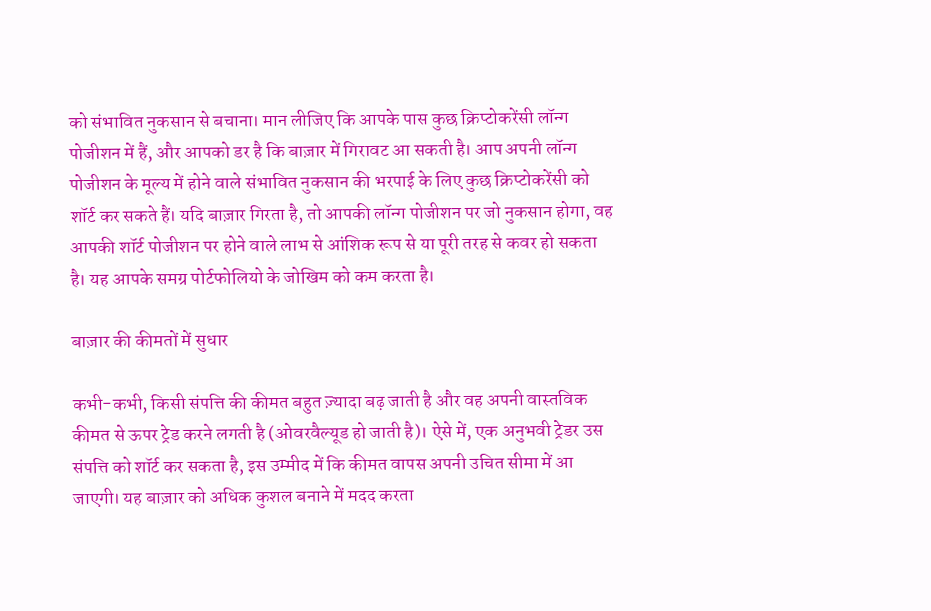को संभावित नुकसान से बचाना। मान लीजिए कि आपके पास कुछ क्रिप्टोकरेंसी लॉन्ग पोजीशन में हैं, और आपको डर है कि बाज़ार में गिरावट आ सकती है। आप अपनी लॉन्ग पोजीशन के मूल्य में होने वाले संभावित नुकसान की भरपाई के लिए कुछ क्रिप्टोकरेंसी को शॉर्ट कर सकते हैं। यदि बाज़ार गिरता है, तो आपकी लॉन्ग पोजीशन पर जो नुकसान होगा, वह आपकी शॉर्ट पोजीशन पर होने वाले लाभ से आंशिक रूप से या पूरी तरह से कवर हो सकता है। यह आपके समग्र पोर्टफोलियो के जोखिम को कम करता है।

बाज़ार की कीमतों में सुधार

कभी-कभी, किसी संपत्ति की कीमत बहुत ज़्यादा बढ़ जाती है और वह अपनी वास्तविक कीमत से ऊपर ट्रेड करने लगती है (ओवरवैल्यूड हो जाती है)। ऐसे में, एक अनुभवी ट्रेडर उस संपत्ति को शॉर्ट कर सकता है, इस उम्मीद में कि कीमत वापस अपनी उचित सीमा में आ जाएगी। यह बाज़ार को अधिक कुशल बनाने में मदद करता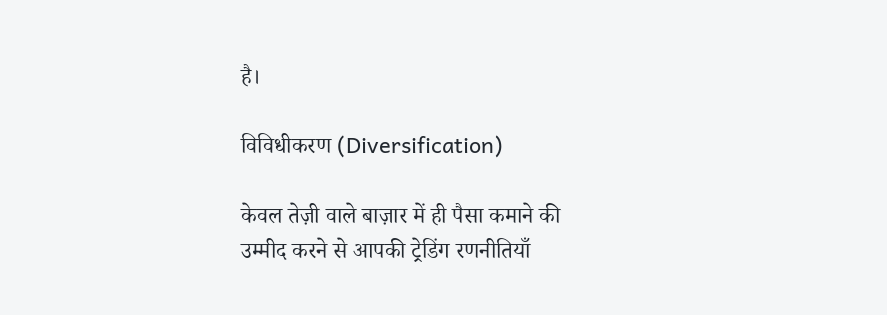है।

विविधीकरण (Diversification)

केवल तेज़ी वाले बाज़ार में ही पैसा कमाने की उम्मीद करने से आपकी ट्रेडिंग रणनीतियाँ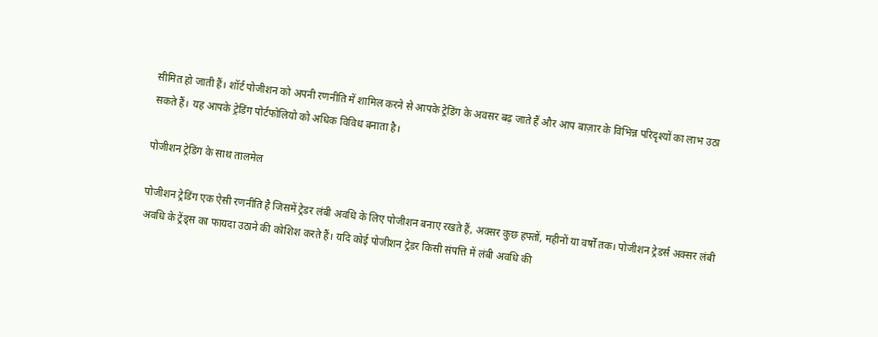सीमित हो जाती हैं। शॉर्ट पोजीशन को अपनी रणनीति में शामिल करने से आपके ट्रेडिंग के अवसर बढ़ जाते हैं और आप बाज़ार के विभिन्न परिदृश्यों का लाभ उठा सकते हैं। यह आपके ट्रेडिंग पोर्टफोलियो को अधिक विविध बनाता है।

पोजीशन ट्रेडिंग के साथ तालमेल

पोजीशन ट्रेडिंग एक ऐसी रणनीति है जिसमें ट्रेडर लंबी अवधि के लिए पोजीशन बनाए रखते हैं, अक्सर कुछ हफ्तों, महीनों या वर्षों तक। पोजीशन ट्रेडर्स अक्सर लंबी अवधि के ट्रेंड्स का फायदा उठाने की कोशिश करते हैं। यदि कोई पोजीशन ट्रेडर किसी संपत्ति में लंबी अवधि की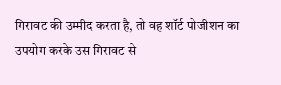गिरावट की उम्मीद करता है, तो वह शॉर्ट पोजीशन का उपयोग करके उस गिरावट से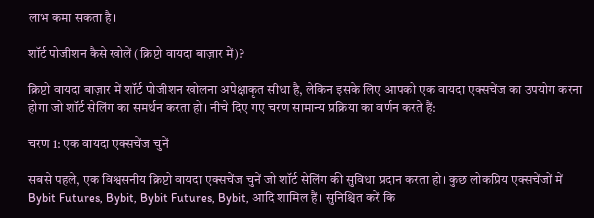लाभ कमा सकता है।

शॉर्ट पोजीशन कैसे खोलें (क्रिप्टो वायदा बाज़ार में)?

क्रिप्टो वायदा बाज़ार में शॉर्ट पोजीशन खोलना अपेक्षाकृत सीधा है, लेकिन इसके लिए आपको एक वायदा एक्सचेंज का उपयोग करना होगा जो शॉर्ट सेलिंग का समर्थन करता हो। नीचे दिए गए चरण सामान्य प्रक्रिया का वर्णन करते हैं:

चरण 1: एक वायदा एक्सचेंज चुनें

सबसे पहले, एक विश्वसनीय क्रिप्टो वायदा एक्सचेंज चुनें जो शॉर्ट सेलिंग की सुविधा प्रदान करता हो। कुछ लोकप्रिय एक्सचेंजों में Bybit Futures, Bybit, Bybit Futures, Bybit, आदि शामिल हैं। सुनिश्चित करें कि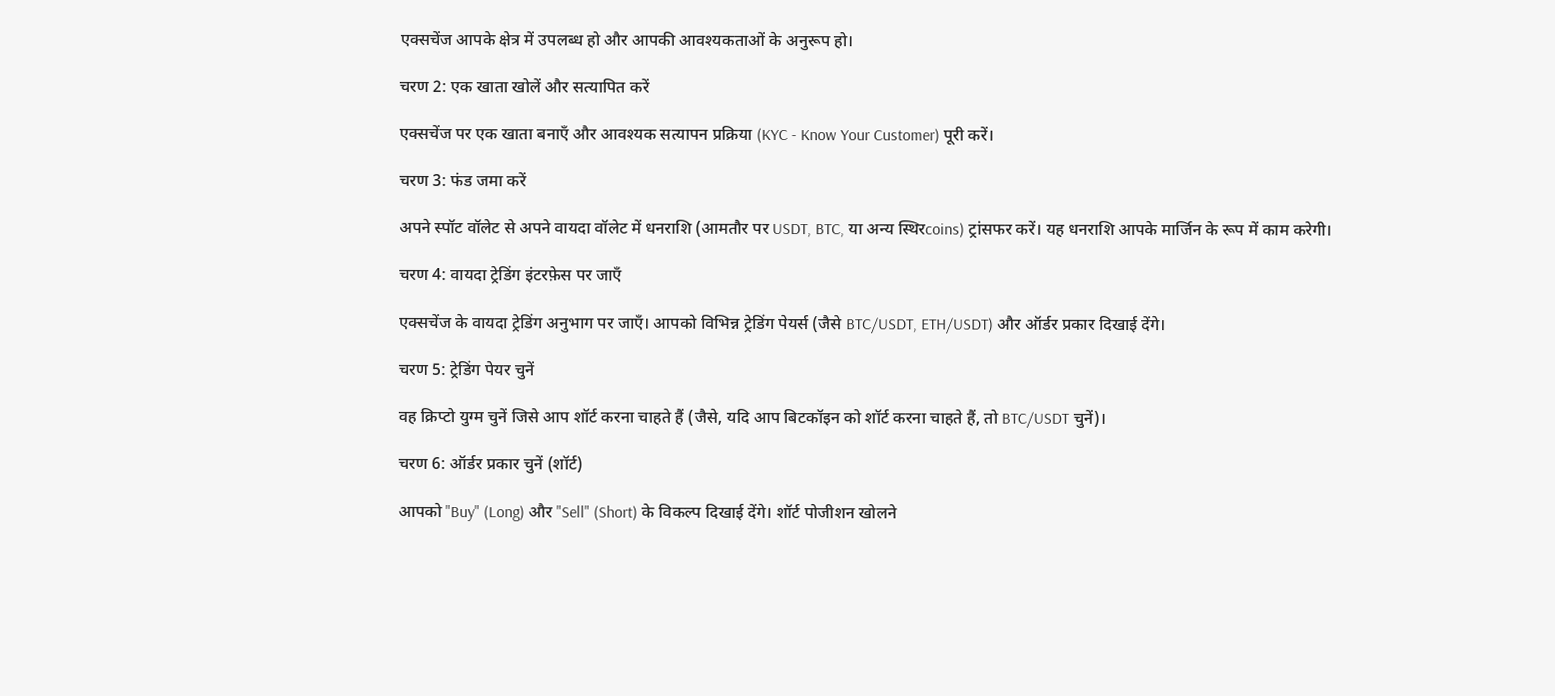एक्सचेंज आपके क्षेत्र में उपलब्ध हो और आपकी आवश्यकताओं के अनुरूप हो।

चरण 2: एक खाता खोलें और सत्यापित करें

एक्सचेंज पर एक खाता बनाएँ और आवश्यक सत्यापन प्रक्रिया (KYC - Know Your Customer) पूरी करें।

चरण 3: फंड जमा करें

अपने स्पॉट वॉलेट से अपने वायदा वॉलेट में धनराशि (आमतौर पर USDT, BTC, या अन्य स्थिरcoins) ट्रांसफर करें। यह धनराशि आपके मार्जिन के रूप में काम करेगी।

चरण 4: वायदा ट्रेडिंग इंटरफ़ेस पर जाएँ

एक्सचेंज के वायदा ट्रेडिंग अनुभाग पर जाएँ। आपको विभिन्न ट्रेडिंग पेयर्स (जैसे BTC/USDT, ETH/USDT) और ऑर्डर प्रकार दिखाई देंगे।

चरण 5: ट्रेडिंग पेयर चुनें

वह क्रिप्टो युग्म चुनें जिसे आप शॉर्ट करना चाहते हैं (जैसे, यदि आप बिटकॉइन को शॉर्ट करना चाहते हैं, तो BTC/USDT चुनें)।

चरण 6: ऑर्डर प्रकार चुनें (शॉर्ट)

आपको "Buy" (Long) और "Sell" (Short) के विकल्प दिखाई देंगे। शॉर्ट पोजीशन खोलने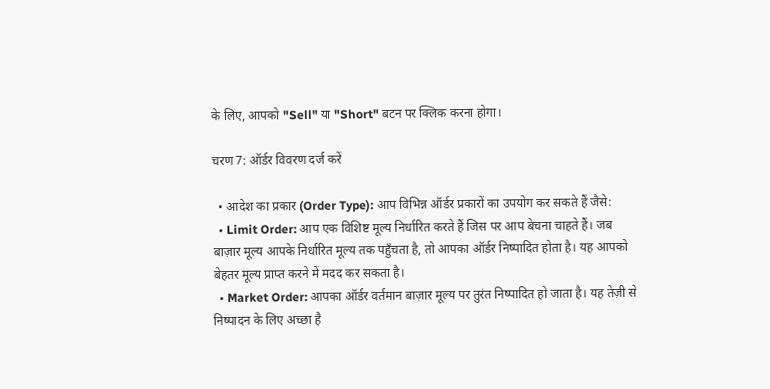के लिए, आपको "Sell" या "Short" बटन पर क्लिक करना होगा।

चरण 7: ऑर्डर विवरण दर्ज करें

  • आदेश का प्रकार (Order Type): आप विभिन्न ऑर्डर प्रकारों का उपयोग कर सकते हैं जैसे:
  • Limit Order: आप एक विशिष्ट मूल्य निर्धारित करते हैं जिस पर आप बेचना चाहते हैं। जब बाज़ार मूल्य आपके निर्धारित मूल्य तक पहुँचता है, तो आपका ऑर्डर निष्पादित होता है। यह आपको बेहतर मूल्य प्राप्त करने में मदद कर सकता है।
  • Market Order: आपका ऑर्डर वर्तमान बाज़ार मूल्य पर तुरंत निष्पादित हो जाता है। यह तेज़ी से निष्पादन के लिए अच्छा है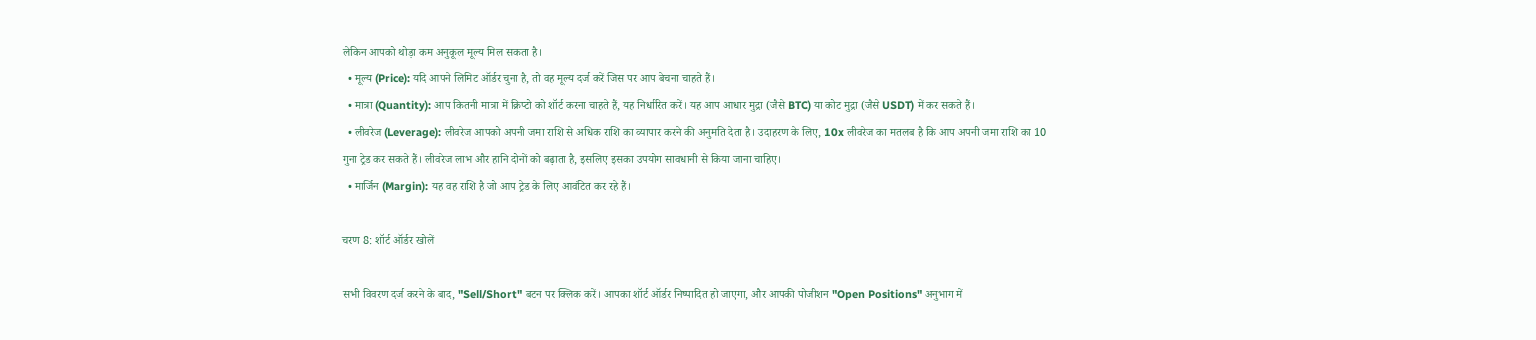लेकिन आपको थोड़ा कम अनुकूल मूल्य मिल सकता है।
  • मूल्य (Price): यदि आपने लिमिट ऑर्डर चुना है, तो वह मूल्य दर्ज करें जिस पर आप बेचना चाहते हैं।
  • मात्रा (Quantity): आप कितनी मात्रा में क्रिप्टो को शॉर्ट करना चाहते हैं, यह निर्धारित करें। यह आप आधार मुद्रा (जैसे BTC) या कोट मुद्रा (जैसे USDT) में कर सकते हैं।
  • लीवरेज (Leverage): लीवरेज आपको अपनी जमा राशि से अधिक राशि का व्यापार करने की अनुमति देता है। उदाहरण के लिए, 10x लीवरेज का मतलब है कि आप अपनी जमा राशि का 10 गुना ट्रेड कर सकते हैं। लीवरेज लाभ और हानि दोनों को बढ़ाता है, इसलिए इसका उपयोग सावधानी से किया जाना चाहिए।
  • मार्जिन (Margin): यह वह राशि है जो आप ट्रेड के लिए आवंटित कर रहे हैं।

चरण 8: शॉर्ट ऑर्डर खोलें

सभी विवरण दर्ज करने के बाद, "Sell/Short" बटन पर क्लिक करें। आपका शॉर्ट ऑर्डर निष्पादित हो जाएगा, और आपकी पोजीशन "Open Positions" अनुभाग में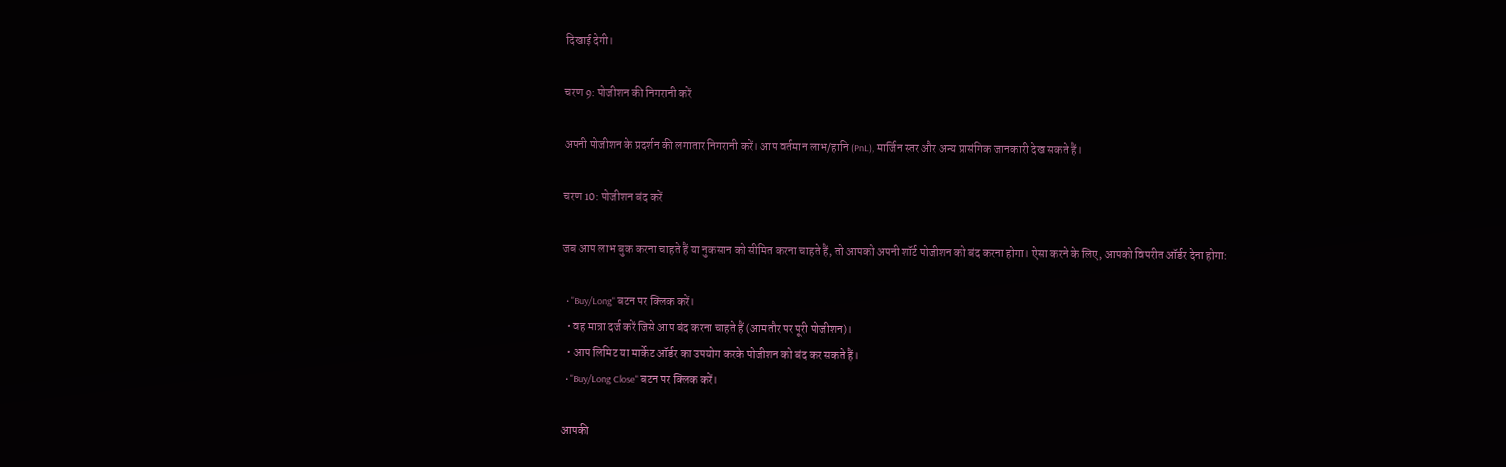दिखाई देगी।

चरण 9: पोजीशन की निगरानी करें

अपनी पोजीशन के प्रदर्शन की लगातार निगरानी करें। आप वर्तमान लाभ/हानि (PnL), मार्जिन स्तर और अन्य प्रासंगिक जानकारी देख सकते हैं।

चरण 10: पोजीशन बंद करें

जब आप लाभ बुक करना चाहते हैं या नुकसान को सीमित करना चाहते हैं, तो आपको अपनी शॉर्ट पोजीशन को बंद करना होगा। ऐसा करने के लिए, आपको विपरीत ऑर्डर देना होगा:

  • "Buy/Long" बटन पर क्लिक करें।
  • वह मात्रा दर्ज करें जिसे आप बंद करना चाहते हैं (आमतौर पर पूरी पोजीशन)।
  • आप लिमिट या मार्केट ऑर्डर का उपयोग करके पोजीशन को बंद कर सकते हैं।
  • "Buy/Long Close" बटन पर क्लिक करें।

आपकी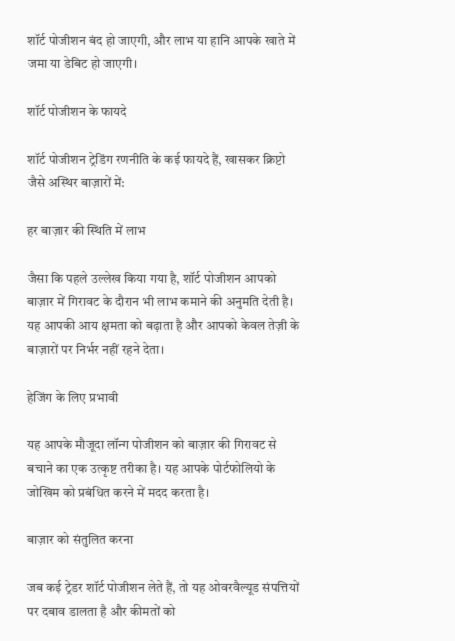शॉर्ट पोजीशन बंद हो जाएगी, और लाभ या हानि आपके खाते में जमा या डेबिट हो जाएगी।

शॉर्ट पोजीशन के फायदे

शॉर्ट पोजीशन ट्रेडिंग रणनीति के कई फायदे हैं, खासकर क्रिप्टो जैसे अस्थिर बाज़ारों में:

हर बाज़ार की स्थिति में लाभ

जैसा कि पहले उल्लेख किया गया है, शॉर्ट पोजीशन आपको बाज़ार में गिरावट के दौरान भी लाभ कमाने की अनुमति देती है। यह आपकी आय क्षमता को बढ़ाता है और आपको केवल तेज़ी के बाज़ारों पर निर्भर नहीं रहने देता।

हेजिंग के लिए प्रभावी

यह आपके मौजूदा लॉन्ग पोजीशन को बाज़ार की गिरावट से बचाने का एक उत्कृष्ट तरीका है। यह आपके पोर्टफोलियो के जोखिम को प्रबंधित करने में मदद करता है।

बाज़ार को संतुलित करना

जब कई ट्रेडर शॉर्ट पोजीशन लेते हैं, तो यह ओवरवैल्यूड संपत्तियों पर दबाव डालता है और कीमतों को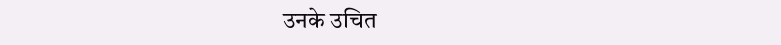उनके उचित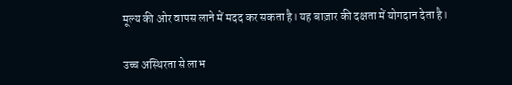मूल्य की ओर वापस लाने में मदद कर सकता है। यह बाज़ार की दक्षता में योगदान देता है।

उच्च अस्थिरता से लाभ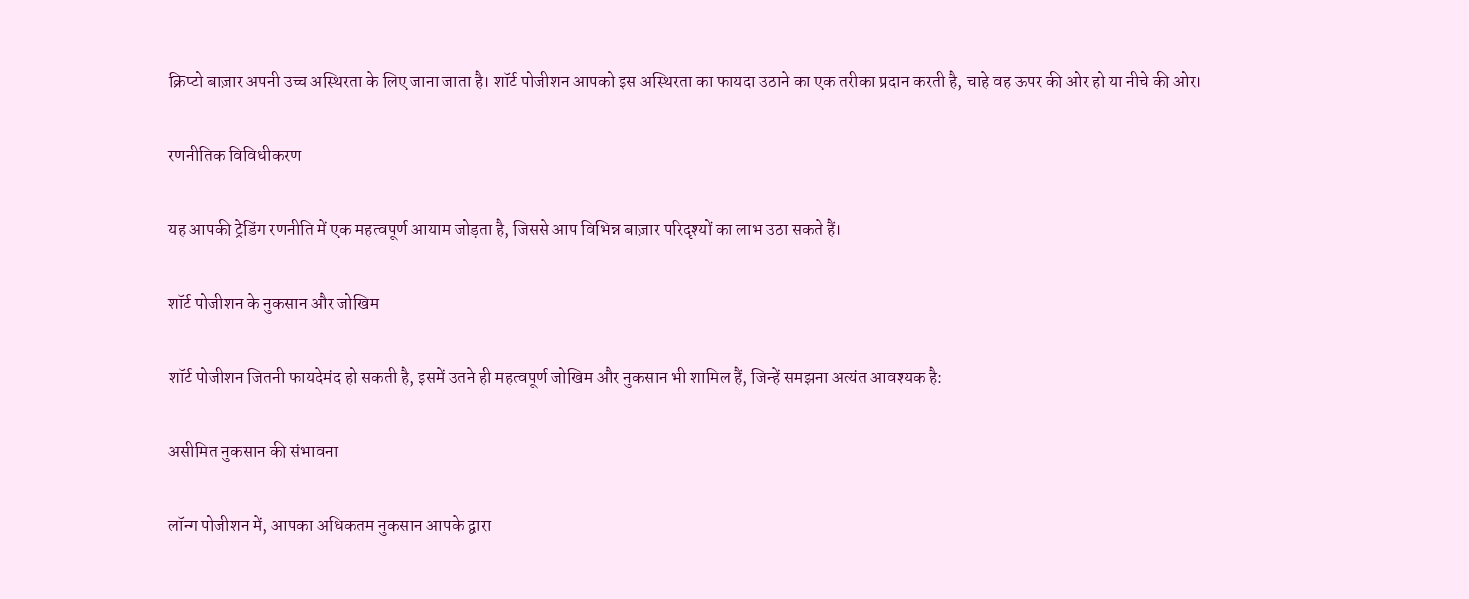क्रिप्टो बाज़ार अपनी उच्च अस्थिरता के लिए जाना जाता है। शॉर्ट पोजीशन आपको इस अस्थिरता का फायदा उठाने का एक तरीका प्रदान करती है, चाहे वह ऊपर की ओर हो या नीचे की ओर।

रणनीतिक विविधीकरण

यह आपकी ट्रेडिंग रणनीति में एक महत्वपूर्ण आयाम जोड़ता है, जिससे आप विभिन्न बाज़ार परिदृश्यों का लाभ उठा सकते हैं।

शॉर्ट पोजीशन के नुकसान और जोखिम

शॉर्ट पोजीशन जितनी फायदेमंद हो सकती है, इसमें उतने ही महत्वपूर्ण जोखिम और नुकसान भी शामिल हैं, जिन्हें समझना अत्यंत आवश्यक है:

असीमित नुकसान की संभावना

लॉन्ग पोजीशन में, आपका अधिकतम नुकसान आपके द्वारा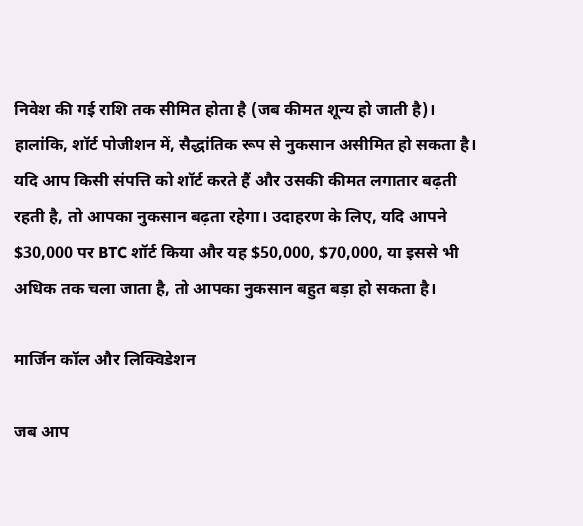निवेश की गई राशि तक सीमित होता है (जब कीमत शून्य हो जाती है)। हालांकि, शॉर्ट पोजीशन में, सैद्धांतिक रूप से नुकसान असीमित हो सकता है। यदि आप किसी संपत्ति को शॉर्ट करते हैं और उसकी कीमत लगातार बढ़ती रहती है, तो आपका नुकसान बढ़ता रहेगा। उदाहरण के लिए, यदि आपने $30,000 पर BTC शॉर्ट किया और यह $50,000, $70,000, या इससे भी अधिक तक चला जाता है, तो आपका नुकसान बहुत बड़ा हो सकता है।

मार्जिन कॉल और लिक्विडेशन

जब आप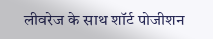लीवरेज के साथ शॉर्ट पोजीशन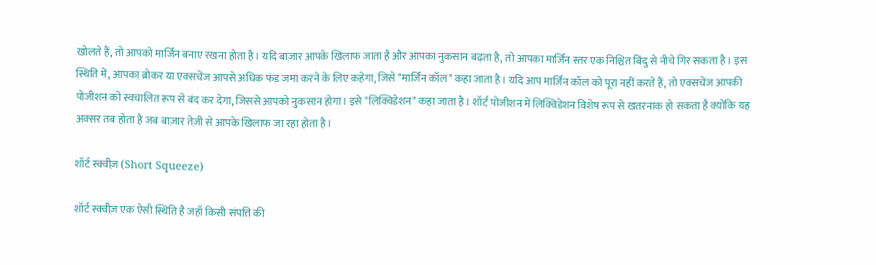खोलते हैं, तो आपको मार्जिन बनाए रखना होता है। यदि बाज़ार आपके खिलाफ जाता है और आपका नुकसान बढ़ता है, तो आपका मार्जिन स्तर एक निश्चित बिंदु से नीचे गिर सकता है। इस स्थिति में, आपका ब्रोकर या एक्सचेंज आपसे अधिक फंड जमा करने के लिए कहेगा, जिसे "मार्जिन कॉल" कहा जाता है। यदि आप मार्जिन कॉल को पूरा नहीं करते हैं, तो एक्सचेंज आपकी पोजीशन को स्वचालित रूप से बंद कर देगा, जिससे आपको नुकसान होगा। इसे "लिक्विडेशन" कहा जाता है। शॉर्ट पोजीशन में लिक्विडेशन विशेष रूप से खतरनाक हो सकता है क्योंकि यह अक्सर तब होता है जब बाज़ार तेज़ी से आपके खिलाफ जा रहा होता है।

शॉर्ट स्क्वीज़ (Short Squeeze)

शॉर्ट स्क्वीज़ एक ऐसी स्थिति है जहाँ किसी संपत्ति की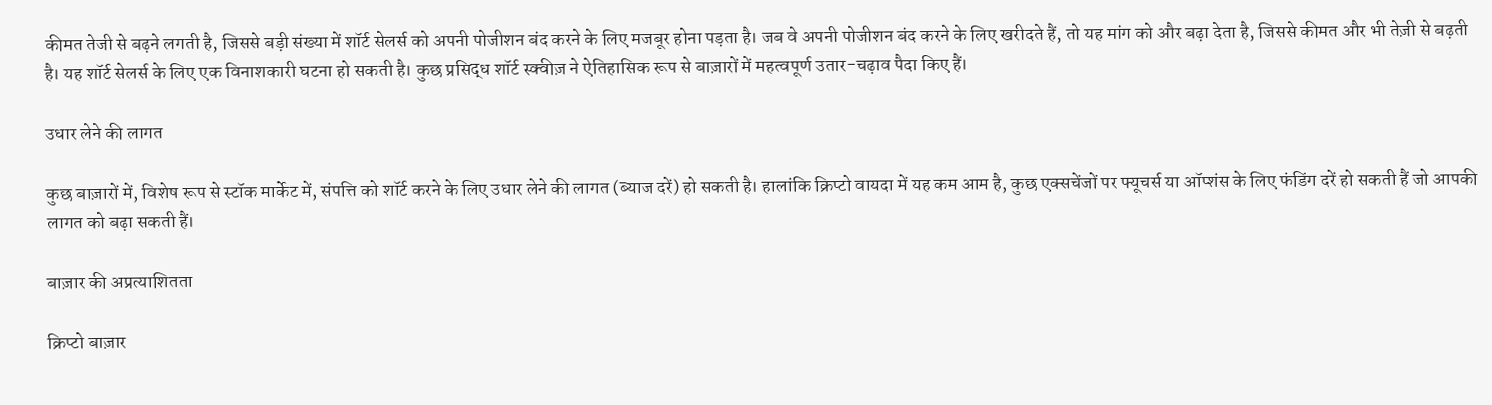कीमत तेजी से बढ़ने लगती है, जिससे बड़ी संख्या में शॉर्ट सेलर्स को अपनी पोजीशन बंद करने के लिए मजबूर होना पड़ता है। जब वे अपनी पोजीशन बंद करने के लिए खरीदते हैं, तो यह मांग को और बढ़ा देता है, जिससे कीमत और भी तेज़ी से बढ़ती है। यह शॉर्ट सेलर्स के लिए एक विनाशकारी घटना हो सकती है। कुछ प्रसिद्ध शॉर्ट स्क्वीज़ ने ऐतिहासिक रूप से बाज़ारों में महत्वपूर्ण उतार-चढ़ाव पैदा किए हैं।

उधार लेने की लागत

कुछ बाज़ारों में, विशेष रूप से स्टॉक मार्केट में, संपत्ति को शॉर्ट करने के लिए उधार लेने की लागत (ब्याज दरें) हो सकती है। हालांकि क्रिप्टो वायदा में यह कम आम है, कुछ एक्सचेंजों पर फ्यूचर्स या ऑप्शंस के लिए फंडिंग दरें हो सकती हैं जो आपकी लागत को बढ़ा सकती हैं।

बाज़ार की अप्रत्याशितता

क्रिप्टो बाज़ार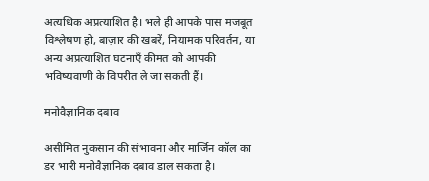अत्यधिक अप्रत्याशित है। भले ही आपके पास मजबूत विश्लेषण हो, बाज़ार की खबरें, नियामक परिवर्तन, या अन्य अप्रत्याशित घटनाएँ कीमत को आपकी भविष्यवाणी के विपरीत ले जा सकती हैं।

मनोवैज्ञानिक दबाव

असीमित नुकसान की संभावना और मार्जिन कॉल का डर भारी मनोवैज्ञानिक दबाव डाल सकता है।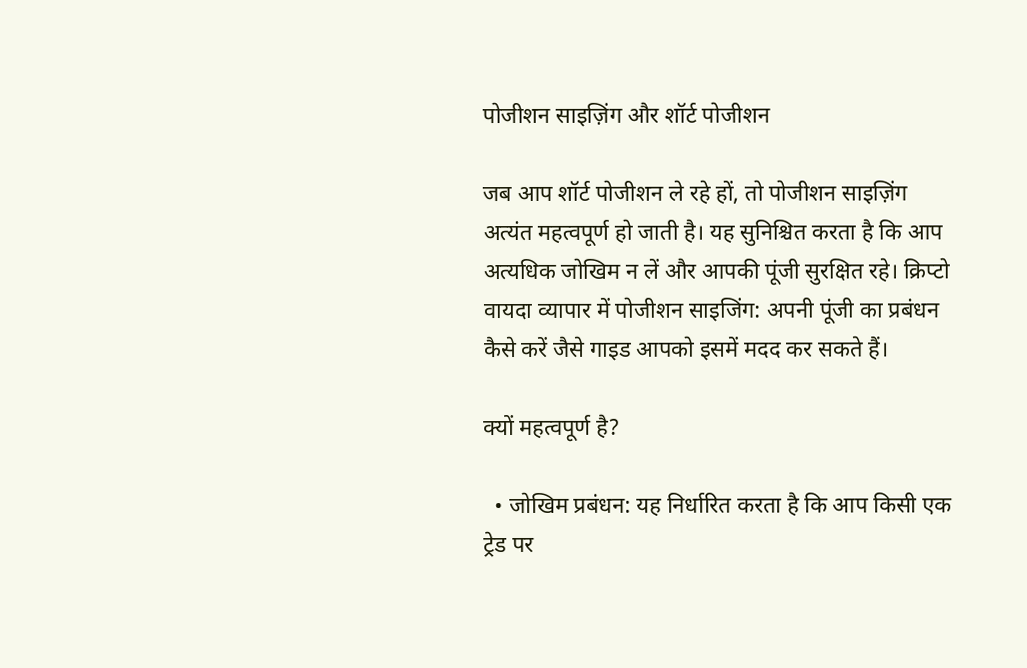पोजीशन साइज़िंग और शॉर्ट पोजीशन

जब आप शॉर्ट पोजीशन ले रहे हों, तो पोजीशन साइज़िंग अत्यंत महत्वपूर्ण हो जाती है। यह सुनिश्चित करता है कि आप अत्यधिक जोखिम न लें और आपकी पूंजी सुरक्षित रहे। क्रिप्टो वायदा व्यापार में पोजीशन साइजिंग: अपनी पूंजी का प्रबंधन कैसे करें जैसे गाइड आपको इसमें मदद कर सकते हैं।

क्यों महत्वपूर्ण है?

  • जोखिम प्रबंधन: यह निर्धारित करता है कि आप किसी एक ट्रेड पर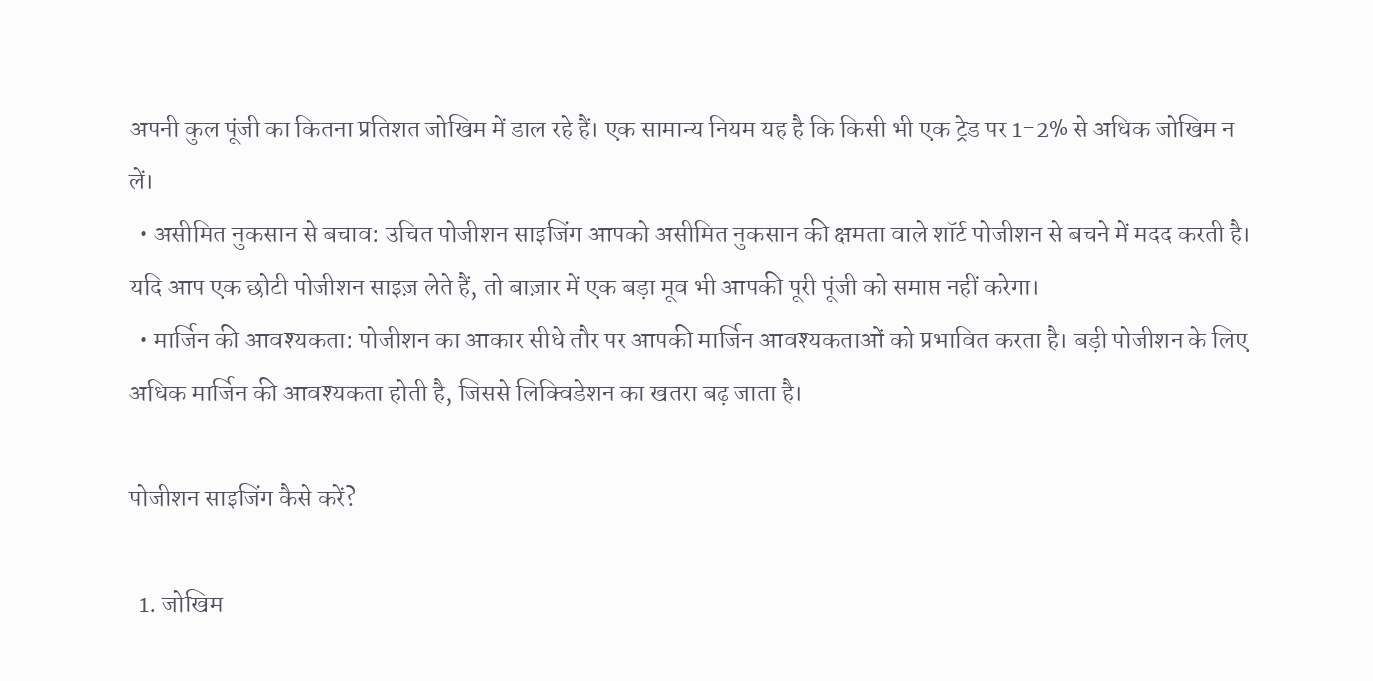अपनी कुल पूंजी का कितना प्रतिशत जोखिम में डाल रहे हैं। एक सामान्य नियम यह है कि किसी भी एक ट्रेड पर 1-2% से अधिक जोखिम न लें।
  • असीमित नुकसान से बचाव: उचित पोजीशन साइजिंग आपको असीमित नुकसान की क्षमता वाले शॉर्ट पोजीशन से बचने में मदद करती है। यदि आप एक छोटी पोजीशन साइज़ लेते हैं, तो बाज़ार में एक बड़ा मूव भी आपकी पूरी पूंजी को समाप्त नहीं करेगा।
  • मार्जिन की आवश्यकता: पोजीशन का आकार सीधे तौर पर आपकी मार्जिन आवश्यकताओं को प्रभावित करता है। बड़ी पोजीशन के लिए अधिक मार्जिन की आवश्यकता होती है, जिससे लिक्विडेशन का खतरा बढ़ जाता है।

पोजीशन साइजिंग कैसे करें?

  1. जोखिम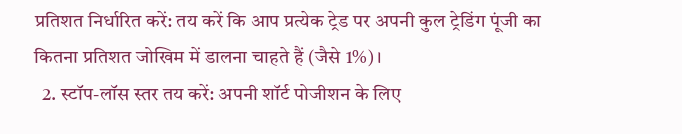प्रतिशत निर्धारित करें: तय करें कि आप प्रत्येक ट्रेड पर अपनी कुल ट्रेडिंग पूंजी का कितना प्रतिशत जोखिम में डालना चाहते हैं (जैसे 1%)।
  2. स्टॉप-लॉस स्तर तय करें: अपनी शॉर्ट पोजीशन के लिए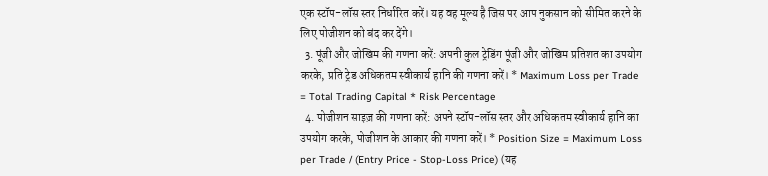एक स्टॉप-लॉस स्तर निर्धारित करें। यह वह मूल्य है जिस पर आप नुकसान को सीमित करने के लिए पोजीशन को बंद कर देंगे।
  3. पूंजी और जोखिम की गणना करें: अपनी कुल ट्रेडिंग पूंजी और जोखिम प्रतिशत का उपयोग करके, प्रति ट्रेड अधिकतम स्वीकार्य हानि की गणना करें। * Maximum Loss per Trade = Total Trading Capital * Risk Percentage
  4. पोजीशन साइज़ की गणना करें: अपने स्टॉप-लॉस स्तर और अधिकतम स्वीकार्य हानि का उपयोग करके, पोजीशन के आकार की गणना करें। * Position Size = Maximum Loss per Trade / (Entry Price - Stop-Loss Price) (यह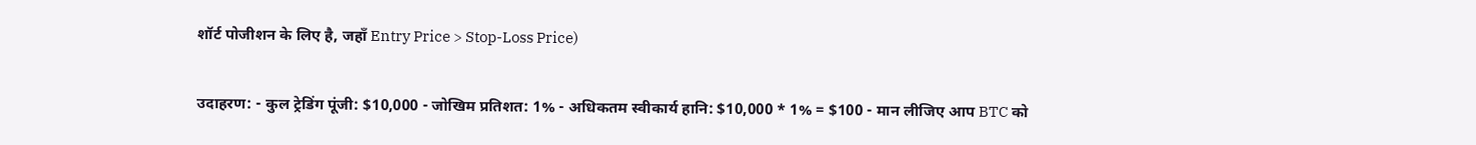शॉर्ट पोजीशन के लिए है, जहाँ Entry Price > Stop-Loss Price)

उदाहरण: - कुल ट्रेडिंग पूंजी: $10,000 - जोखिम प्रतिशत: 1% - अधिकतम स्वीकार्य हानि: $10,000 * 1% = $100 - मान लीजिए आप BTC को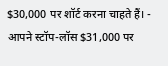$30,000 पर शॉर्ट करना चाहते हैं। - आपने स्टॉप-लॉस $31,000 पर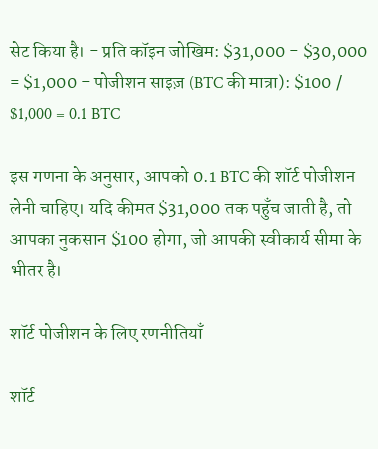सेट किया है। - प्रति कॉइन जोखिम: $31,000 - $30,000 = $1,000 - पोजीशन साइज़ (BTC की मात्रा): $100 / $1,000 = 0.1 BTC

इस गणना के अनुसार, आपको 0.1 BTC की शॉर्ट पोजीशन लेनी चाहिए। यदि कीमत $31,000 तक पहुँच जाती है, तो आपका नुकसान $100 होगा, जो आपकी स्वीकार्य सीमा के भीतर है।

शॉर्ट पोजीशन के लिए रणनीतियाँ

शॉर्ट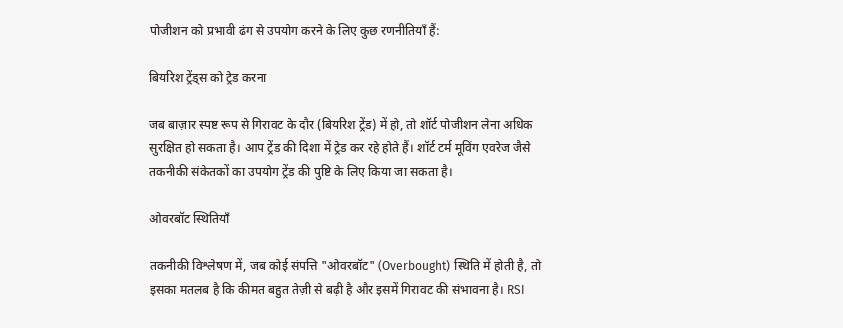पोजीशन को प्रभावी ढंग से उपयोग करने के लिए कुछ रणनीतियाँ हैं:

बियरिश ट्रेंड्स को ट्रेड करना

जब बाज़ार स्पष्ट रूप से गिरावट के दौर (बियरिश ट्रेंड) में हो, तो शॉर्ट पोजीशन लेना अधिक सुरक्षित हो सकता है। आप ट्रेंड की दिशा में ट्रेड कर रहे होते हैं। शॉर्ट टर्म मूविंग एवरेज जैसे तकनीकी संकेतकों का उपयोग ट्रेंड की पुष्टि के लिए किया जा सकता है।

ओवरबॉट स्थितियाँ

तकनीकी विश्लेषण में, जब कोई संपत्ति "ओवरबॉट" (Overbought) स्थिति में होती है, तो इसका मतलब है कि कीमत बहुत तेज़ी से बढ़ी है और इसमें गिरावट की संभावना है। RSI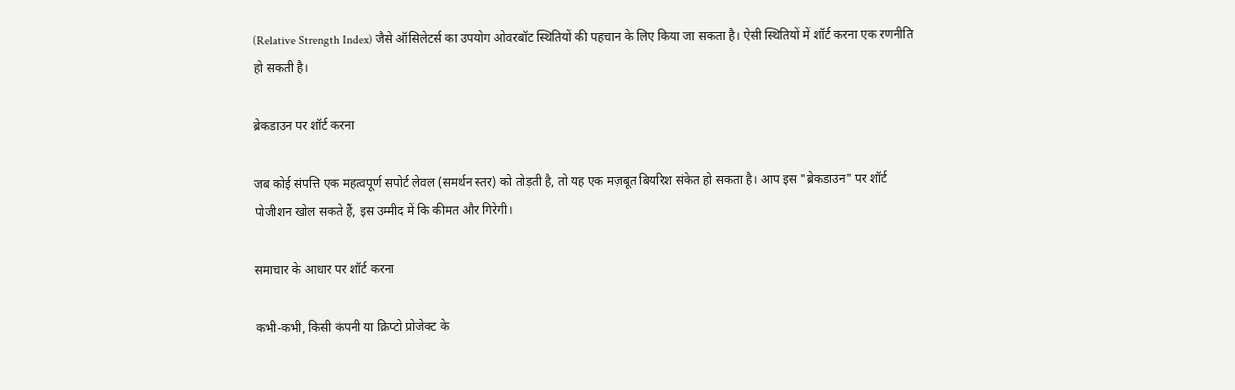(Relative Strength Index) जैसे ऑसिलेटर्स का उपयोग ओवरबॉट स्थितियों की पहचान के लिए किया जा सकता है। ऐसी स्थितियों में शॉर्ट करना एक रणनीति हो सकती है।

ब्रेकडाउन पर शॉर्ट करना

जब कोई संपत्ति एक महत्वपूर्ण सपोर्ट लेवल (समर्थन स्तर) को तोड़ती है, तो यह एक मज़बूत बियरिश संकेत हो सकता है। आप इस "ब्रेकडाउन" पर शॉर्ट पोजीशन खोल सकते हैं, इस उम्मीद में कि कीमत और गिरेगी।

समाचार के आधार पर शॉर्ट करना

कभी-कभी, किसी कंपनी या क्रिप्टो प्रोजेक्ट के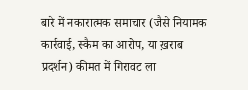बारे में नकारात्मक समाचार (जैसे नियामक कार्रवाई, स्कैम का आरोप, या ख़राब प्रदर्शन) कीमत में गिरावट ला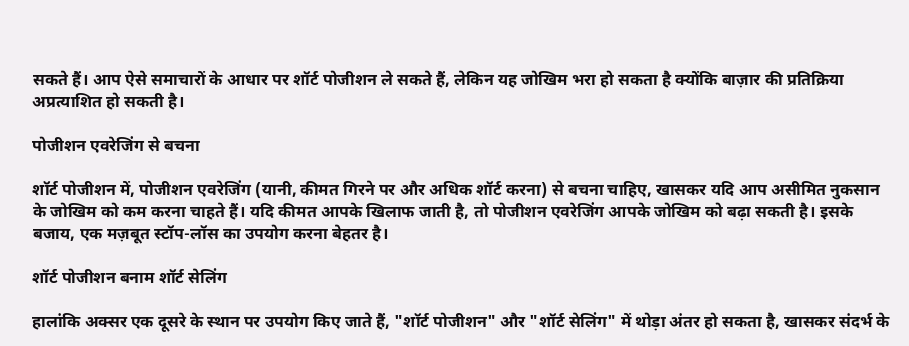सकते हैं। आप ऐसे समाचारों के आधार पर शॉर्ट पोजीशन ले सकते हैं, लेकिन यह जोखिम भरा हो सकता है क्योंकि बाज़ार की प्रतिक्रिया अप्रत्याशित हो सकती है।

पोजीशन एवरेजिंग से बचना

शॉर्ट पोजीशन में, पोजीशन एवरेजिंग (यानी, कीमत गिरने पर और अधिक शॉर्ट करना) से बचना चाहिए, खासकर यदि आप असीमित नुकसान के जोखिम को कम करना चाहते हैं। यदि कीमत आपके खिलाफ जाती है, तो पोजीशन एवरेजिंग आपके जोखिम को बढ़ा सकती है। इसके बजाय, एक मज़बूत स्टॉप-लॉस का उपयोग करना बेहतर है।

शॉर्ट पोजीशन बनाम शॉर्ट सेलिंग

हालांकि अक्सर एक दूसरे के स्थान पर उपयोग किए जाते हैं, "शॉर्ट पोजीशन" और "शॉर्ट सेलिंग" में थोड़ा अंतर हो सकता है, खासकर संदर्भ के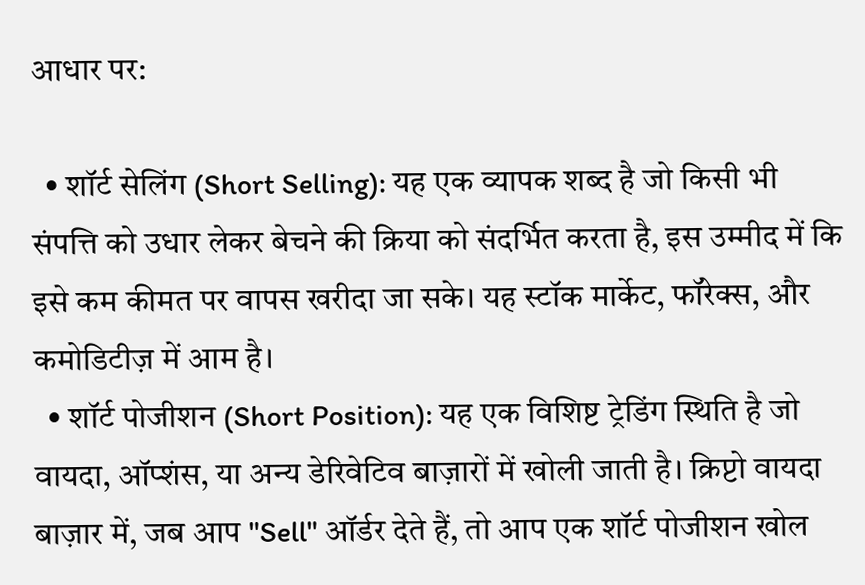आधार पर:

  • शॉर्ट सेलिंग (Short Selling): यह एक व्यापक शब्द है जो किसी भी संपत्ति को उधार लेकर बेचने की क्रिया को संदर्भित करता है, इस उम्मीद में कि इसे कम कीमत पर वापस खरीदा जा सके। यह स्टॉक मार्केट, फॉरेक्स, और कमोडिटीज़ में आम है।
  • शॉर्ट पोजीशन (Short Position): यह एक विशिष्ट ट्रेडिंग स्थिति है जो वायदा, ऑप्शंस, या अन्य डेरिवेटिव बाज़ारों में खोली जाती है। क्रिप्टो वायदा बाज़ार में, जब आप "Sell" ऑर्डर देते हैं, तो आप एक शॉर्ट पोजीशन खोल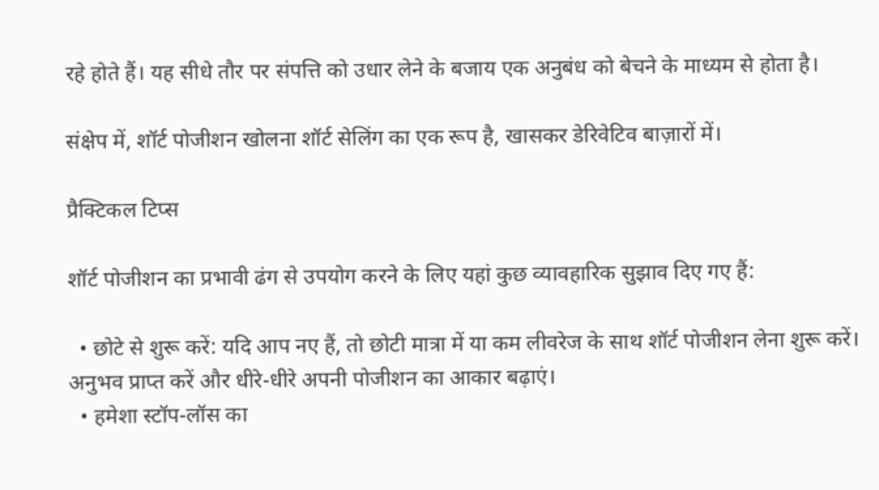रहे होते हैं। यह सीधे तौर पर संपत्ति को उधार लेने के बजाय एक अनुबंध को बेचने के माध्यम से होता है।

संक्षेप में, शॉर्ट पोजीशन खोलना शॉर्ट सेलिंग का एक रूप है, खासकर डेरिवेटिव बाज़ारों में।

प्रैक्टिकल टिप्स

शॉर्ट पोजीशन का प्रभावी ढंग से उपयोग करने के लिए यहां कुछ व्यावहारिक सुझाव दिए गए हैं:

  • छोटे से शुरू करें: यदि आप नए हैं, तो छोटी मात्रा में या कम लीवरेज के साथ शॉर्ट पोजीशन लेना शुरू करें। अनुभव प्राप्त करें और धीरे-धीरे अपनी पोजीशन का आकार बढ़ाएं।
  • हमेशा स्टॉप-लॉस का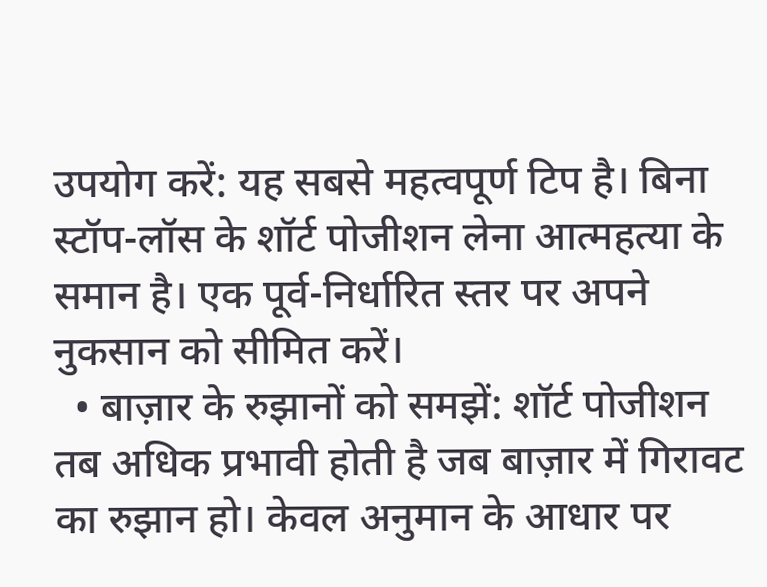उपयोग करें: यह सबसे महत्वपूर्ण टिप है। बिना स्टॉप-लॉस के शॉर्ट पोजीशन लेना आत्महत्या के समान है। एक पूर्व-निर्धारित स्तर पर अपने नुकसान को सीमित करें।
  • बाज़ार के रुझानों को समझें: शॉर्ट पोजीशन तब अधिक प्रभावी होती है जब बाज़ार में गिरावट का रुझान हो। केवल अनुमान के आधार पर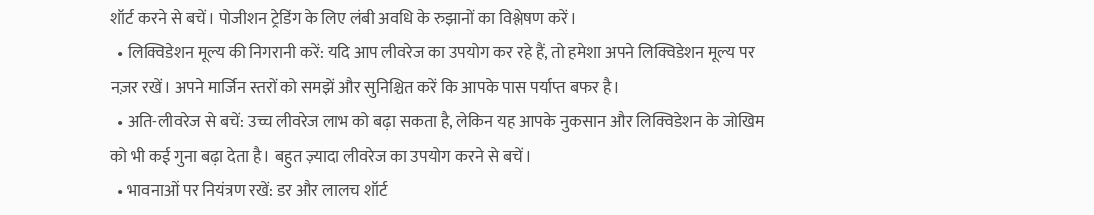शॉर्ट करने से बचें। पोजीशन ट्रेडिंग के लिए लंबी अवधि के रुझानों का विश्लेषण करें।
  • लिक्विडेशन मूल्य की निगरानी करें: यदि आप लीवरेज का उपयोग कर रहे हैं, तो हमेशा अपने लिक्विडेशन मूल्य पर नज़र रखें। अपने मार्जिन स्तरों को समझें और सुनिश्चित करें कि आपके पास पर्याप्त बफर है।
  • अति-लीवरेज से बचें: उच्च लीवरेज लाभ को बढ़ा सकता है, लेकिन यह आपके नुकसान और लिक्विडेशन के जोखिम को भी कई गुना बढ़ा देता है। बहुत ज़्यादा लीवरेज का उपयोग करने से बचें।
  • भावनाओं पर नियंत्रण रखें: डर और लालच शॉर्ट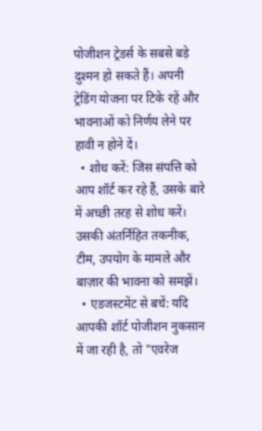पोजीशन ट्रेडर्स के सबसे बड़े दुश्मन हो सकते हैं। अपनी ट्रेडिंग योजना पर टिके रहें और भावनाओं को निर्णय लेने पर हावी न होने दें।
  • शोध करें: जिस संपत्ति को आप शॉर्ट कर रहे हैं, उसके बारे में अच्छी तरह से शोध करें। उसकी अंतर्निहित तकनीक, टीम, उपयोग के मामले और बाज़ार की भावना को समझें।
  • एडजस्टमेंट से बचें: यदि आपकी शॉर्ट पोजीशन नुकसान में जा रही है, तो "एवरेज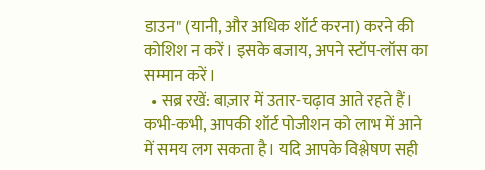डाउन" (यानी, और अधिक शॉर्ट करना) करने की कोशिश न करें। इसके बजाय, अपने स्टॉप-लॉस का सम्मान करें।
  • सब्र रखें: बाज़ार में उतार-चढ़ाव आते रहते हैं। कभी-कभी, आपकी शॉर्ट पोजीशन को लाभ में आने में समय लग सकता है। यदि आपके विश्लेषण सही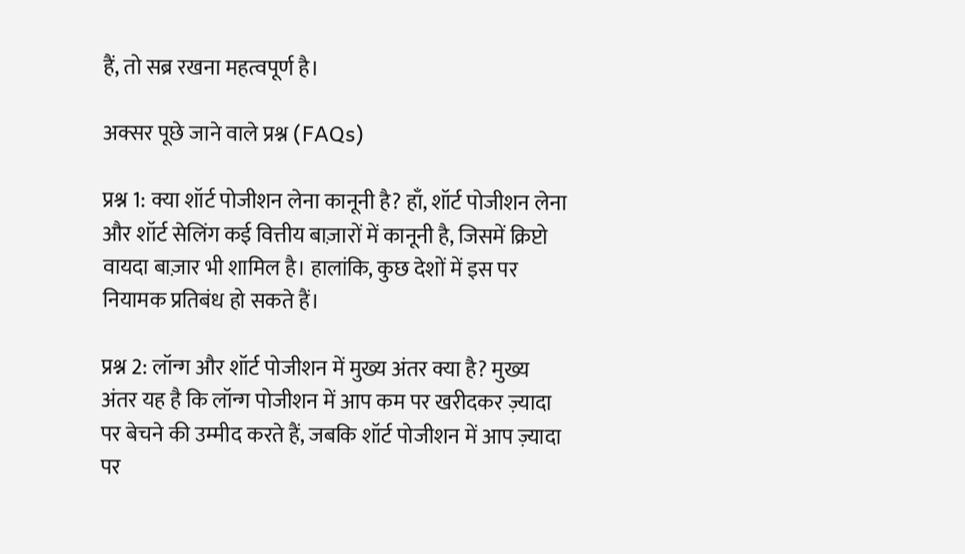हैं, तो सब्र रखना महत्वपूर्ण है।

अक्सर पूछे जाने वाले प्रश्न (FAQs)

प्रश्न 1: क्या शॉर्ट पोजीशन लेना कानूनी है? हाँ, शॉर्ट पोजीशन लेना और शॉर्ट सेलिंग कई वित्तीय बाज़ारों में कानूनी है, जिसमें क्रिप्टो वायदा बाज़ार भी शामिल है। हालांकि, कुछ देशों में इस पर नियामक प्रतिबंध हो सकते हैं।

प्रश्न 2: लॉन्ग और शॉर्ट पोजीशन में मुख्य अंतर क्या है? मुख्य अंतर यह है कि लॉन्ग पोजीशन में आप कम पर खरीदकर ज़्यादा पर बेचने की उम्मीद करते हैं, जबकि शॉर्ट पोजीशन में आप ज़्यादा पर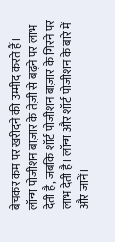बेचकर कम पर खरीदने की उम्मीद करते हैं। लॉन्ग पोजीशन बाज़ार के तेज़ी से बढ़ने पर लाभ देती है, जबकि शॉर्ट पोजीशन बाज़ार के गिरने पर लाभ देती है। लॉन्ग और शॉर्ट पोजीशन के बारे में और जानें।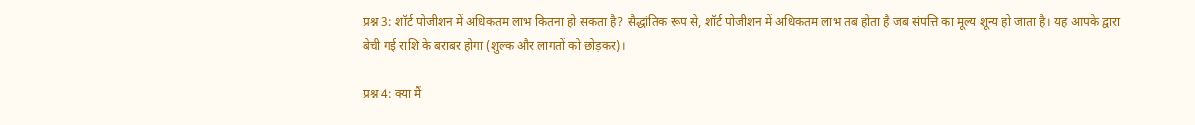प्रश्न 3: शॉर्ट पोजीशन में अधिकतम लाभ कितना हो सकता है? सैद्धांतिक रूप से, शॉर्ट पोजीशन में अधिकतम लाभ तब होता है जब संपत्ति का मूल्य शून्य हो जाता है। यह आपके द्वारा बेची गई राशि के बराबर होगा (शुल्क और लागतों को छोड़कर)।

प्रश्न 4: क्या मैं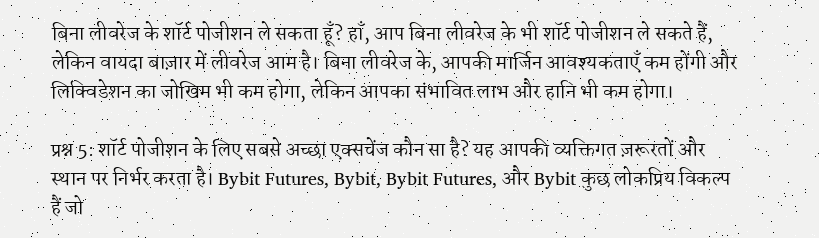बिना लीवरेज के शॉर्ट पोजीशन ले सकता हूँ? हाँ, आप बिना लीवरेज के भी शॉर्ट पोजीशन ले सकते हैं, लेकिन वायदा बाज़ार में लीवरेज आम है। बिना लीवरेज के, आपकी मार्जिन आवश्यकताएँ कम होंगी और लिक्विडेशन का जोखिम भी कम होगा, लेकिन आपका संभावित लाभ और हानि भी कम होगा।

प्रश्न 5: शॉर्ट पोजीशन के लिए सबसे अच्छा एक्सचेंज कौन सा है? यह आपकी व्यक्तिगत ज़रूरतों और स्थान पर निर्भर करता है। Bybit Futures, Bybit, Bybit Futures, और Bybit कुछ लोकप्रिय विकल्प हैं जो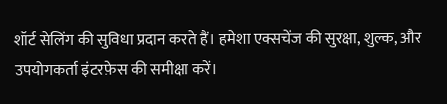शॉर्ट सेलिंग की सुविधा प्रदान करते हैं। हमेशा एक्सचेंज की सुरक्षा, शुल्क, और उपयोगकर्ता इंटरफ़ेस की समीक्षा करें।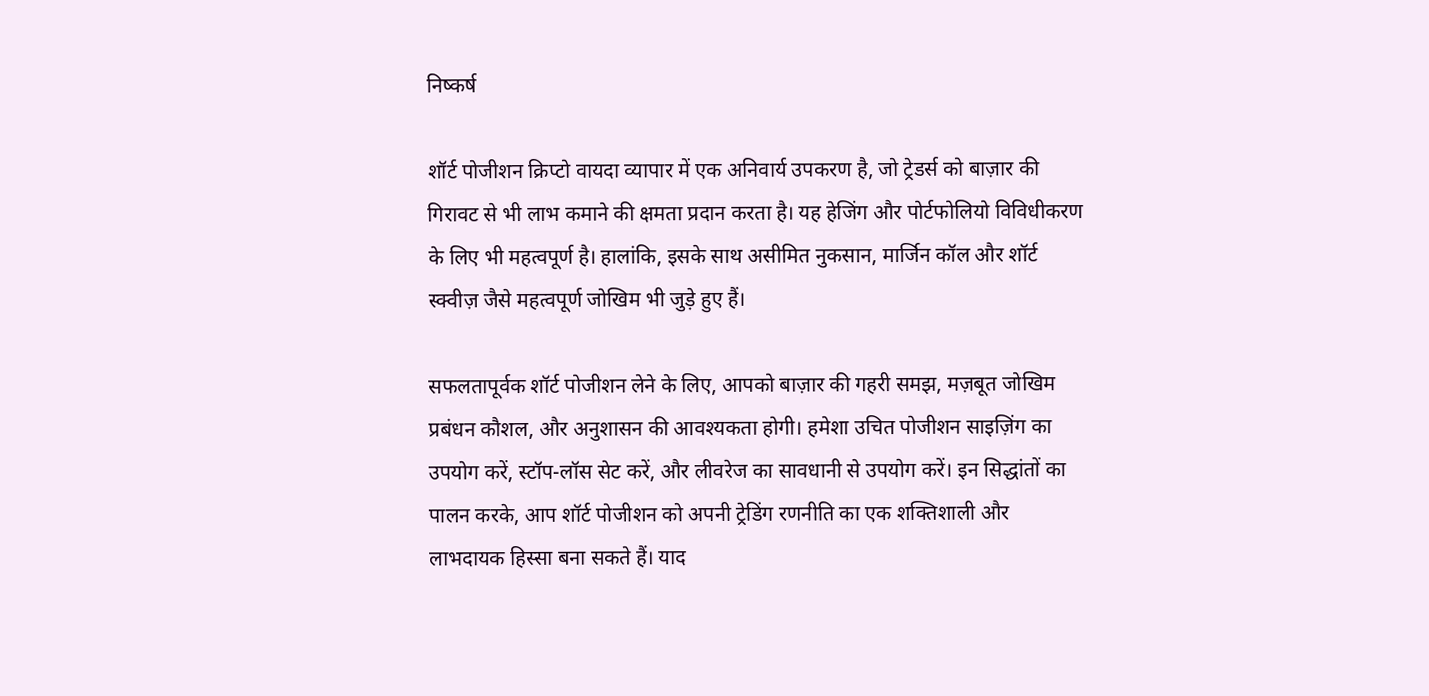निष्कर्ष

शॉर्ट पोजीशन क्रिप्टो वायदा व्यापार में एक अनिवार्य उपकरण है, जो ट्रेडर्स को बाज़ार की गिरावट से भी लाभ कमाने की क्षमता प्रदान करता है। यह हेजिंग और पोर्टफोलियो विविधीकरण के लिए भी महत्वपूर्ण है। हालांकि, इसके साथ असीमित नुकसान, मार्जिन कॉल और शॉर्ट स्क्वीज़ जैसे महत्वपूर्ण जोखिम भी जुड़े हुए हैं।

सफलतापूर्वक शॉर्ट पोजीशन लेने के लिए, आपको बाज़ार की गहरी समझ, मज़बूत जोखिम प्रबंधन कौशल, और अनुशासन की आवश्यकता होगी। हमेशा उचित पोजीशन साइज़िंग का उपयोग करें, स्टॉप-लॉस सेट करें, और लीवरेज का सावधानी से उपयोग करें। इन सिद्धांतों का पालन करके, आप शॉर्ट पोजीशन को अपनी ट्रेडिंग रणनीति का एक शक्तिशाली और लाभदायक हिस्सा बना सकते हैं। याद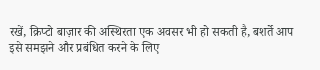रखें, क्रिप्टो बाज़ार की अस्थिरता एक अवसर भी हो सकती है, बशर्ते आप इसे समझने और प्रबंधित करने के लिए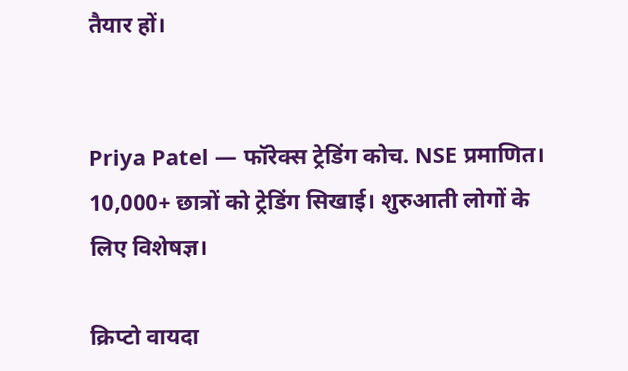तैयार हों।


Priya Patel — फॉरेक्स ट्रेडिंग कोच. NSE प्रमाणित। 10,000+ छात्रों को ट्रेडिंग सिखाई। शुरुआती लोगों के लिए विशेषज्ञ।

क्रिप्टो वायदा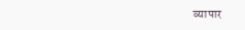व्यापार